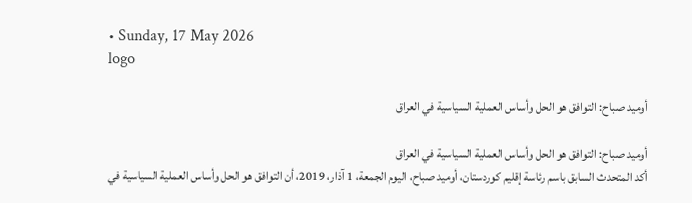• Sunday, 17 May 2026
logo

أوميد صباح: التوافق هو الحل وأساس العملية السياسية في العراق

أوميد صباح: التوافق هو الحل وأساس العملية السياسية في العراق
أكد المتحدث السابق باسم رئاسة إقليم كوردستان، أوميد صباح، اليوم الجمعة، 1 آذار، 2019، أن التوافق هو الحل وأساس العملية السياسية في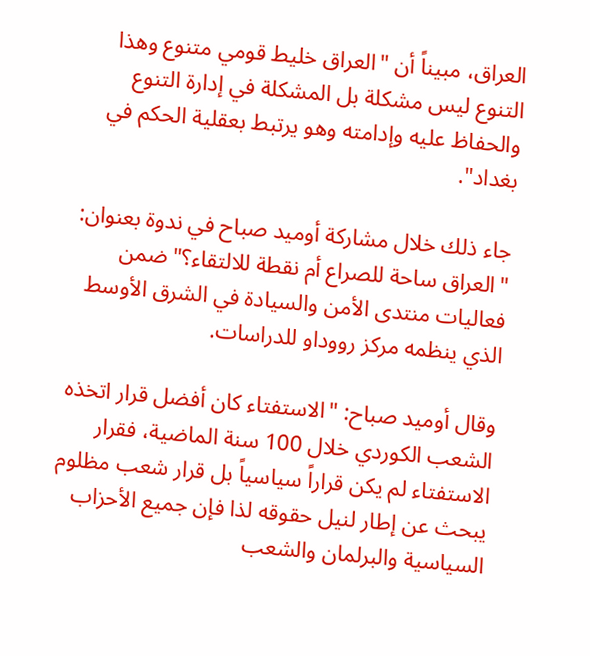العراق، مبيناً أن "العراق خليط قومي متنوع وهذا التنوع ليس مشكلة بل المشكلة في إدارة التنوع والحفاظ عليه وإدامته وهو يرتبط بعقلية الحكم في بغداد".

جاء ذلك خلال مشاركة أوميد صباح في ندوة بعنوان: "العراق ساحة للصراع أم نقطة للالتقاء؟" ضمن فعاليات منتدى الأمن والسيادة في الشرق الأوسط الذي ينظمه مركز رووداو للدراسات.

وقال أوميد صباح: "الاستفتاء كان أفضل قرار اتخذه الشعب الكوردي خلال 100 سنة الماضية، فقرار الاستفتاء لم يكن قراراً سياسياً بل قرار شعب مظلوم يبحث عن إطار لنيل حقوقه لذا فإن جميع الأحزاب السياسية والبرلمان والشعب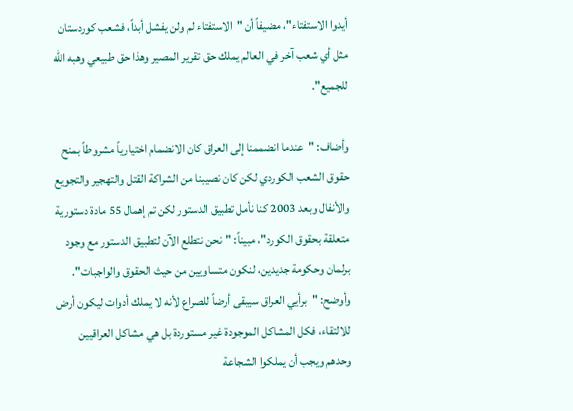أيدوا الاستفتاء"، مضيفاً أن "الاستفتاء لم ولن يفشل أبداً، فشعب كوردستان مثل أي شعب آخر في العالم يملك حق تقرير المصير وهذا حق طبيعي وهبه الله للجميع".

وأضاف: "عندما انضممنا إلى العراق كان الانضمام اختيارياً مشروطاً بمنح حقوق الشعب الكوردي لكن كان نصيبنا من الشراكة القتل والتهجير والتجويع والأنفال وبعد 2003 كنا نأمل تطبيق الدستور لكن تم إهمال 55 مادة دستورية متعلقة بحقوق الكورد"، مبيناً: "نحن نتطلع الآن لتطبيق الدستور مع وجود برلمان وحكومة جديدين، لنكون متساويين من حيث الحقوق والواجبات".
وأوضح: "برأيي العراق سيبقى أرضاً للصراع لأنه لا يملك أدوات ليكون أرض للالتقاء، فكل المشاكل الموجودة غير مستوردة بل هي مشاكل العراقيين وحدهم ويجب أن يملكوا الشجاعة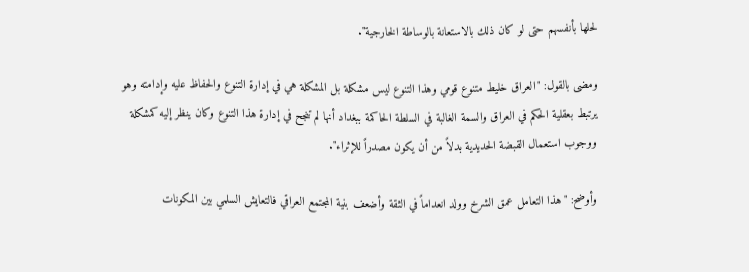لحلها بأنفسهم حتى لو كان ذلك بالاستعانة بالوساطة الخارجية".

ومضى بالقول: "العراق خليط متنوع قومي وهذا التنوع ليس مشكلة بل المشكلة هي في إدارة التنوع والحفاظ عليه وإدامته وهو يرتبط بعقلية الحكم في العراق والسمة الغالبة في السلطة الحاكمة ببغداد أنها لم تنجح في إدارة هذا التنوع وكان ينظر إليه كمشكلة ووجوب استعمال القبضة الحديدية بدلاً من أن يكون مصدراً للإثراء".

وأوضح: "هذا التعامل عمق الشرخ وولد انعداماً في الثقة وأضعف بنية المجتمع العراقي فالتعايش السلمي بين المكونات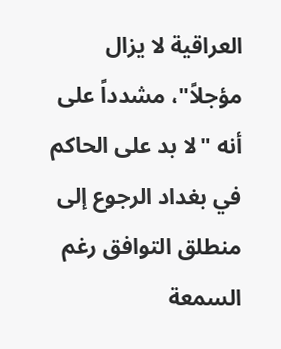العراقية لا يزال مؤجلاً"، مشدداً على أنه "لا بد على الحاكم في بغداد الرجوع إلى منطلق التوافق رغم السمعة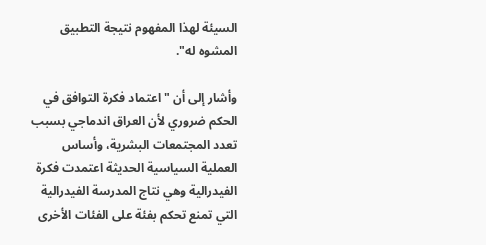السيئة لهذا المفهوم نتيجة التطبيق المشوه له".

وأشار إلى أن "اعتماد فكرة التوافق في الحكم ضروري لأن العراق اندماجي بسبب تعدد المجتمعات البشرية، وأساس العملية السياسية الحديثة اعتمدت فكرة الفيدرالية وهي نتاج المدرسة الفيدرالية التي تمنع تحكم بفئة على الفئات الأخرى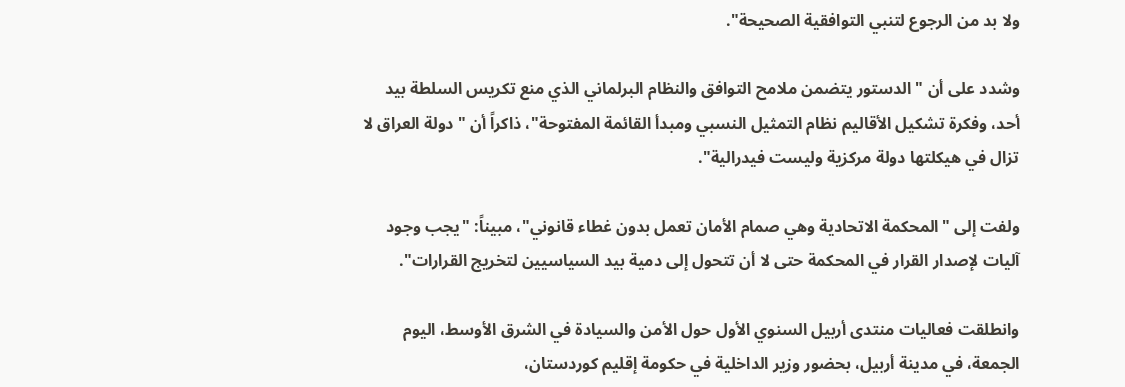ولا بد من الرجوع لتنبي التوافقية الصحيحة".

وشدد على أن "الدستور يتضمن ملامح التوافق والنظام البرلماني الذي منع تكريس السلطة بيد أحد، وفكرة تشكيل الأقاليم نظام التمثيل النسبي ومبدأ القائمة المفتوحة"، ذاكراً أن "دولة العراق لا تزال في هيكلتها دولة مركزية وليست فيدرالية".

ولفت إلى "المحكمة الاتحادية وهي صمام الأمان تعمل بدون غطاء قانوني"، مبيناً: "يجب وجود آليات لإصدار القرار في المحكمة حتى لا أن تتحول إلى دمية بيد السياسيين لتخريج القرارات".

وانطلقت فعاليات منتدى أربيل السنوي الأول حول الأمن والسيادة في الشرق الأوسط، اليوم الجمعة، في مدينة أربيل، بحضور وزير الداخلية في حكومة إقليم كوردستان،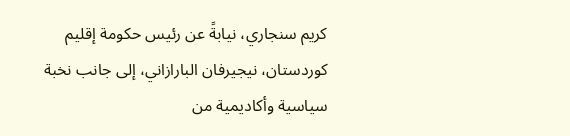كريم سنجاري، نيابةً عن رئيس حكومة إقليم كوردستان، نيجيرفان البارازاني، إلى جانب نخبة سياسية وأكاديمية من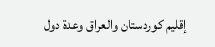إقليم كوردستان والعراق وعدة دول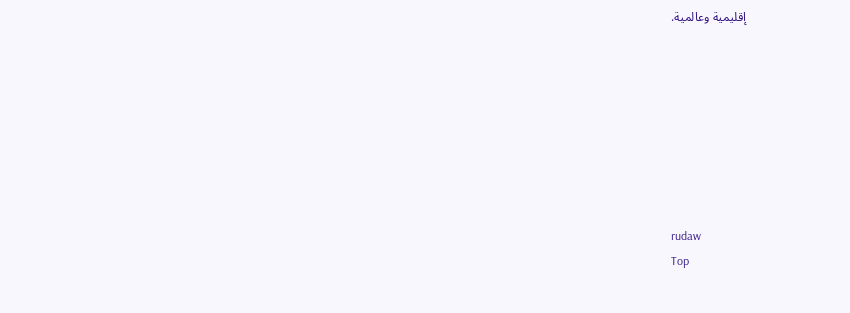إقليمية وعالمية.








rudaw
Top